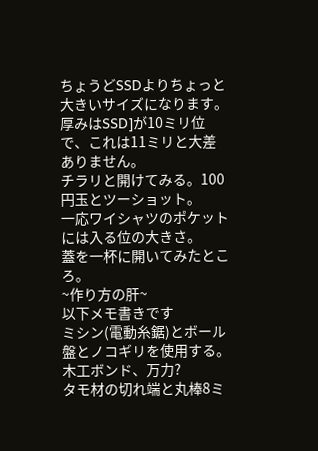ちょうどSSDよりちょっと大きいサイズになります。
厚みはSSD]が10ミリ位で、これは11ミリと大差ありません。
チラリと開けてみる。100円玉とツーショット。
一応ワイシャツのポケットには入る位の大きさ。
蓋を一杯に開いてみたところ。
~作り方の肝~
以下メモ書きです
ミシン(電動糸鋸)とボール盤とノコギリを使用する。
木工ボンド、万力?
タモ材の切れ端と丸棒8ミ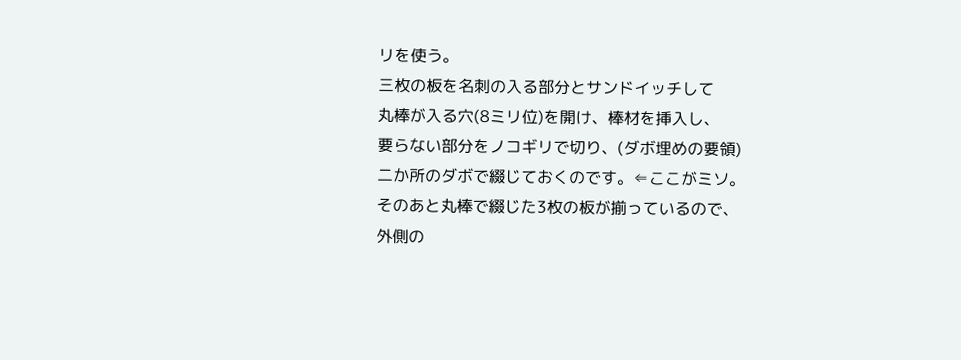リを使う。
三枚の板を名刺の入る部分とサンドイッチして
丸棒が入る穴(8ミリ位)を開け、棒材を挿入し、
要らない部分をノコギリで切り、(ダボ埋めの要領)
二か所のダボで綴じておくのです。⇐ここがミソ。
そのあと丸棒で綴じた3枚の板が揃っているので、
外側の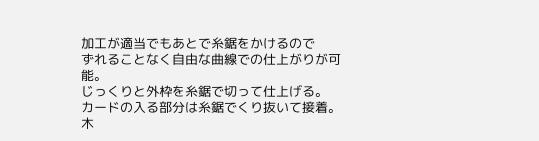加工が適当でもあとで糸鋸をかけるので
ずれることなく自由な曲線での仕上がりが可能。
じっくりと外枠を糸鋸で切って仕上げる。
カードの入る部分は糸鋸でくり抜いて接着。
木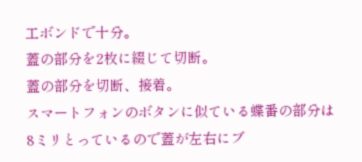工ボンドで十分。
蓋の部分を2枚に綴じて切断。
蓋の部分を切断、接着。
スマートフォンのボタンに似ている蝶番の部分は
8ミリとっているので蓋が左右にブ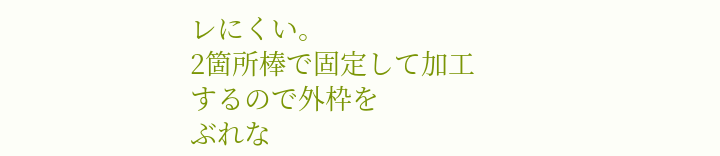レにくい。
2箇所棒で固定して加工するので外枠を
ぶれな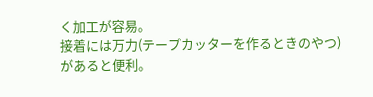く加工が容易。
接着には万力(テープカッターを作るときのやつ)
があると便利。